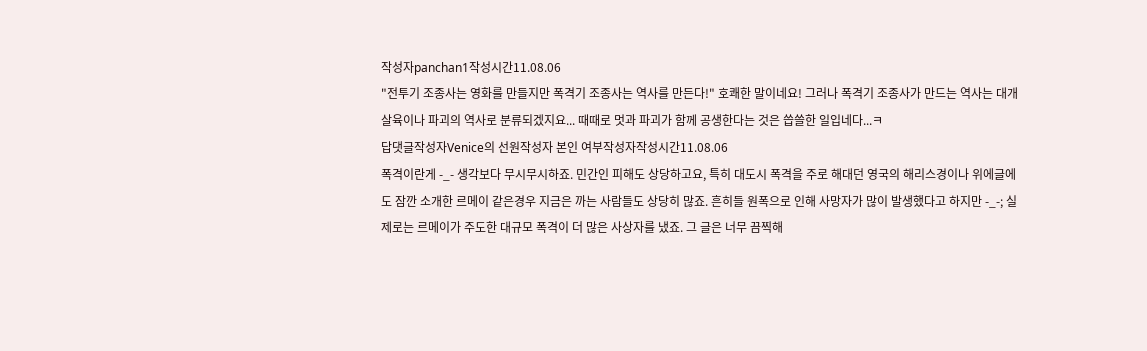작성자panchan1작성시간11.08.06
"전투기 조종사는 영화를 만들지만 폭격기 조종사는 역사를 만든다!" 호쾌한 말이네요! 그러나 폭격기 조종사가 만드는 역사는 대개 살육이나 파괴의 역사로 분류되겠지요... 때때로 멋과 파괴가 함께 공생한다는 것은 씁쓸한 일입네다...ㅋ
답댓글작성자Venice의 선원작성자 본인 여부작성자작성시간11.08.06
폭격이란게 -_- 생각보다 무시무시하죠. 민간인 피해도 상당하고요, 특히 대도시 폭격을 주로 해대던 영국의 해리스경이나 위에글에도 잠깐 소개한 르메이 같은경우 지금은 까는 사람들도 상당히 많죠. 흔히들 원폭으로 인해 사망자가 많이 발생했다고 하지만 -_-; 실제로는 르메이가 주도한 대규모 폭격이 더 많은 사상자를 냈죠. 그 글은 너무 끔찍해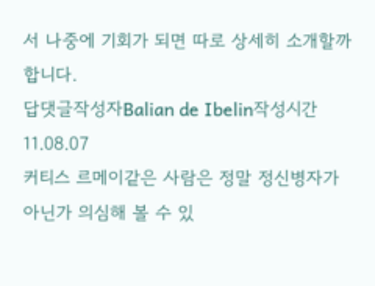서 나중에 기회가 되면 따로 상세히 소개할까 합니다.
답댓글작성자Balian de Ibelin작성시간11.08.07
커티스 르메이같은 사람은 정말 정신병자가 아닌가 의심해 볼 수 있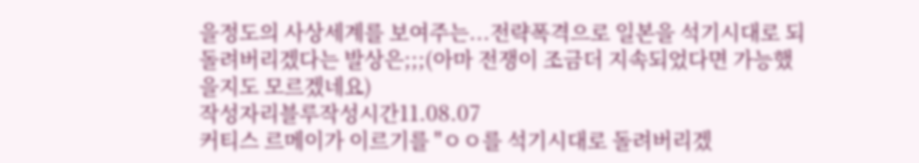을정도의 사상세계를 보여주는...전략폭격으로 일본을 석기시대로 되돌려버리겠다는 발상은;;;(아마 전쟁이 조금더 지속되었다면 가능했을지도 모르겠네요)
작성자리블루작성시간11.08.07
커티스 르메이가 이르기를 "ㅇㅇ를 석기시대로 돌려버리겠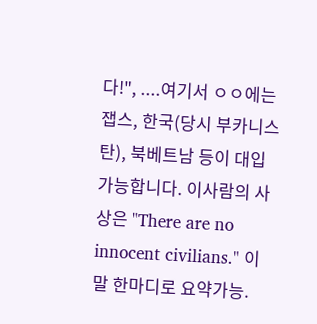다!", ....여기서 ㅇㅇ에는 잽스, 한국(당시 부카니스탄), 북베트남 등이 대입 가능합니다. 이사람의 사상은 "There are no innocent civilians." 이 말 한마디로 요약가능.